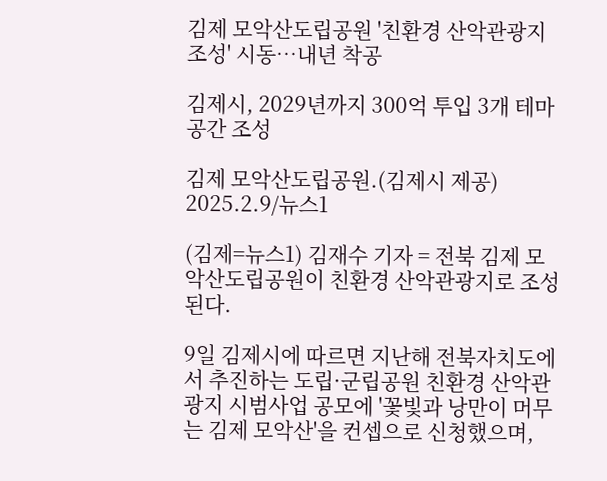김제 모악산도립공원 '친환경 산악관광지 조성' 시동…내년 착공

김제시, 2029년까지 300억 투입 3개 테마공간 조성

김제 모악산도립공원.(김제시 제공) 2025.2.9/뉴스1

(김제=뉴스1) 김재수 기자 = 전북 김제 모악산도립공원이 친환경 산악관광지로 조성된다.

9일 김제시에 따르면 지난해 전북자치도에서 추진하는 도립·군립공원 친환경 산악관광지 시범사업 공모에 '꽃빛과 낭만이 머무는 김제 모악산'을 컨셉으로 신청했으며,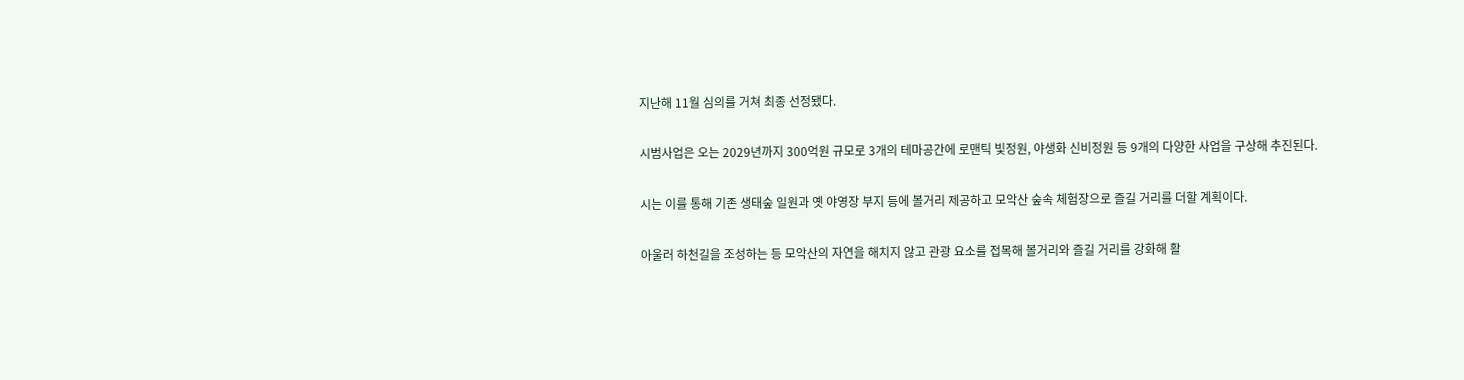지난해 11월 심의를 거쳐 최종 선정됐다.

시범사업은 오는 2029년까지 300억원 규모로 3개의 테마공간에 로맨틱 빛정원, 야생화 신비정원 등 9개의 다양한 사업을 구상해 추진된다.

시는 이를 통해 기존 생태숲 일원과 옛 야영장 부지 등에 볼거리 제공하고 모악산 숲속 체험장으로 즐길 거리를 더할 계획이다.

아울러 하천길을 조성하는 등 모악산의 자연을 해치지 않고 관광 요소를 접목해 볼거리와 즐길 거리를 강화해 활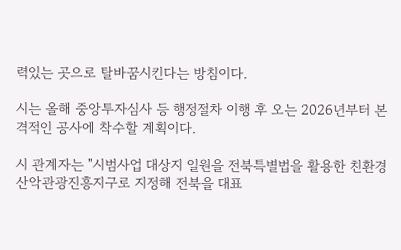력있는 곳으로 탈바꿈시킨다는 방침이다.

시는 올해 중앙투자심사 등 행정절차 이행 후 오는 2026년부터 본격적인 공사에 착수할 계획이다.

시 관계자는 "시범사업 대상지 일원을 전북특별법을 활용한 친환경 산악관광진흥지구로 지정해 전북을 대표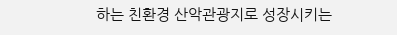하는 친환경 산악관광지로 성장시키는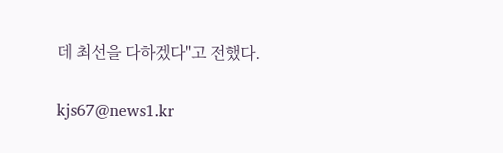데 최선을 다하겠다"고 전했다.

kjs67@news1.kr